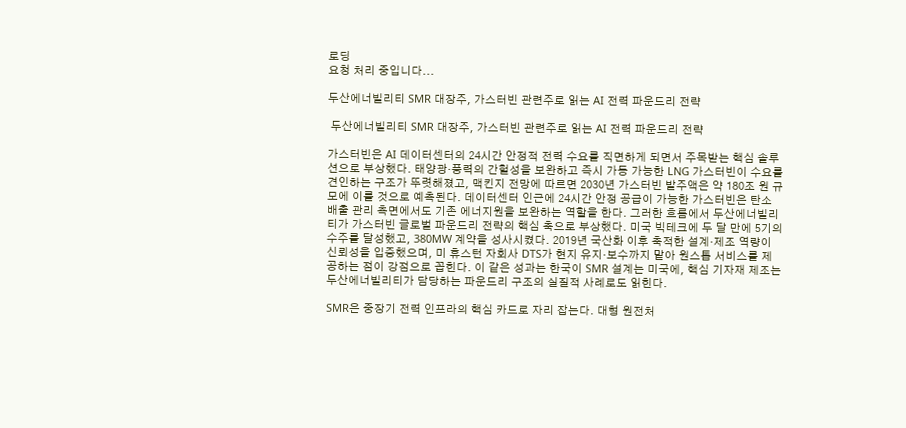로딩
요청 처리 중입니다...

두산에너빌리티 SMR 대장주, 가스터빈 관련주로 읽는 AI 전력 파운드리 전략

 두산에너빌리티 SMR 대장주, 가스터빈 관련주로 읽는 AI 전력 파운드리 전략

가스터빈은 AI 데이터센터의 24시간 안정적 전력 수요를 직면하게 되면서 주목받는 핵심 솔루션으로 부상했다. 태양광·풍력의 간헐성을 보완하고 즉시 가동 가능한 LNG 가스터빈이 수요를 견인하는 구조가 뚜렷해졌고, 맥킨지 전망에 따르면 2030년 가스터빈 발주액은 약 180조 원 규모에 이를 것으로 예측된다. 데이터센터 인근에 24시간 안정 공급이 가능한 가스터빈은 탄소 배출 관리 측면에서도 기존 에너지원을 보완하는 역할을 한다. 그러한 흐름에서 두산에너빌리티가 가스터빈 글로벌 파운드리 전략의 핵심 축으로 부상했다. 미국 빅테크에 두 달 만에 5기의 수주를 달성했고, 380MW 계약을 성사시켰다. 2019년 국산화 이후 축적한 설계·제조 역량이 신뢰성을 입증했으며, 미 휴스턴 자회사 DTS가 현지 유지·보수까지 맡아 원스톱 서비스를 제공하는 점이 강점으로 꼽힌다. 이 같은 성과는 한국이 SMR 설계는 미국에, 핵심 기자재 제조는 두산에너빌리티가 담당하는 파운드리 구조의 실질적 사례로도 읽힌다.

SMR은 중장기 전력 인프라의 핵심 카드로 자리 잡는다. 대형 원전처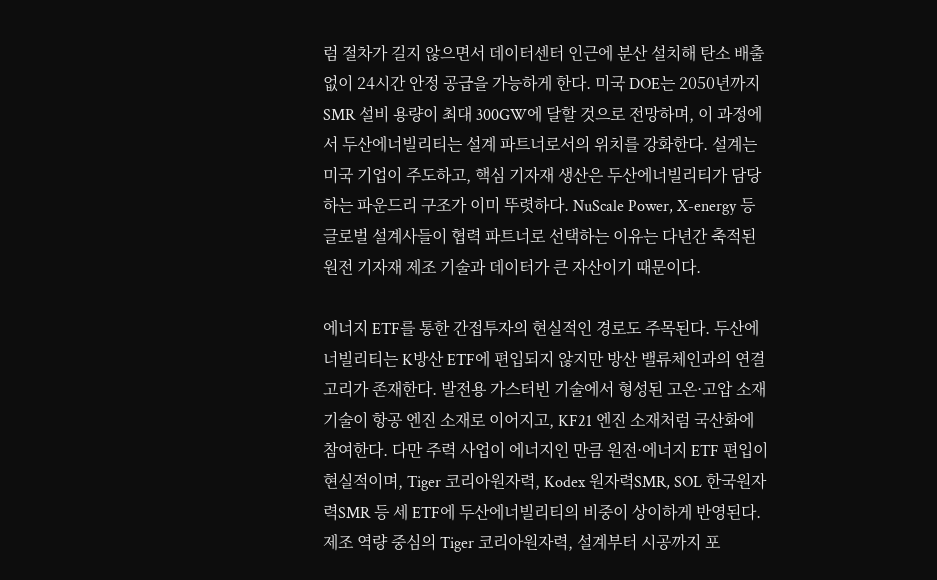럼 절차가 길지 않으면서 데이터센터 인근에 분산 설치해 탄소 배출 없이 24시간 안정 공급을 가능하게 한다. 미국 DOE는 2050년까지 SMR 설비 용량이 최대 300GW에 달할 것으로 전망하며, 이 과정에서 두산에너빌리티는 설계 파트너로서의 위치를 강화한다. 설계는 미국 기업이 주도하고, 핵심 기자재 생산은 두산에너빌리티가 담당하는 파운드리 구조가 이미 뚜렷하다. NuScale Power, X-energy 등 글로벌 설계사들이 협력 파트너로 선택하는 이유는 다년간 축적된 원전 기자재 제조 기술과 데이터가 큰 자산이기 때문이다.

에너지 ETF를 통한 간접투자의 현실적인 경로도 주목된다. 두산에너빌리티는 K방산 ETF에 편입되지 않지만 방산 밸류체인과의 연결 고리가 존재한다. 발전용 가스터빈 기술에서 형성된 고온·고압 소재 기술이 항공 엔진 소재로 이어지고, KF21 엔진 소재처럼 국산화에 참여한다. 다만 주력 사업이 에너지인 만큼 원전·에너지 ETF 편입이 현실적이며, Tiger 코리아원자력, Kodex 원자력SMR, SOL 한국원자력SMR 등 세 ETF에 두산에너빌리티의 비중이 상이하게 반영된다. 제조 역량 중심의 Tiger 코리아원자력, 설계부터 시공까지 포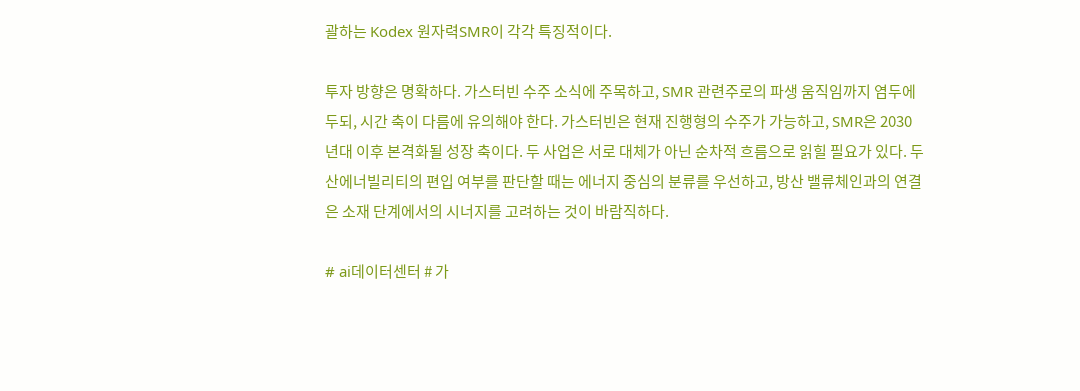괄하는 Kodex 원자력SMR이 각각 특징적이다.

투자 방향은 명확하다. 가스터빈 수주 소식에 주목하고, SMR 관련주로의 파생 움직임까지 염두에 두되, 시간 축이 다름에 유의해야 한다. 가스터빈은 현재 진행형의 수주가 가능하고, SMR은 2030년대 이후 본격화될 성장 축이다. 두 사업은 서로 대체가 아닌 순차적 흐름으로 읽힐 필요가 있다. 두산에너빌리티의 편입 여부를 판단할 때는 에너지 중심의 분류를 우선하고, 방산 밸류체인과의 연결은 소재 단계에서의 시너지를 고려하는 것이 바람직하다.

# ai데이터센터 # 가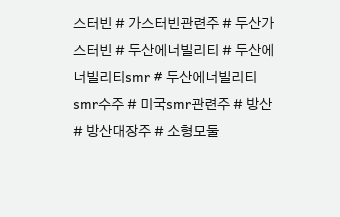스터빈 # 가스터빈관련주 # 두산가스터빈 # 두산에너빌리티 # 두산에너빌리티smr # 두산에너빌리티smr수주 # 미국smr관련주 # 방산 # 방산대장주 # 소형모둘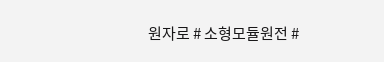원자로 # 소형모듈원전 #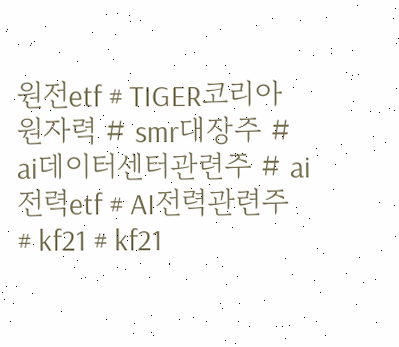원전etf # TIGER코리아원자력 # smr대장주 # ai데이터센터관련주 # ai전력etf # AI전력관련주 # kf21 # kf21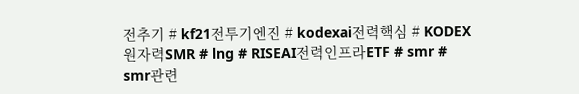전추기 # kf21전투기엔진 # kodexai전력핵심 # KODEX원자력SMR # lng # RISEAI전력인프라ETF # smr # smr관련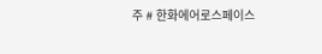주 # 한화에어로스페이스